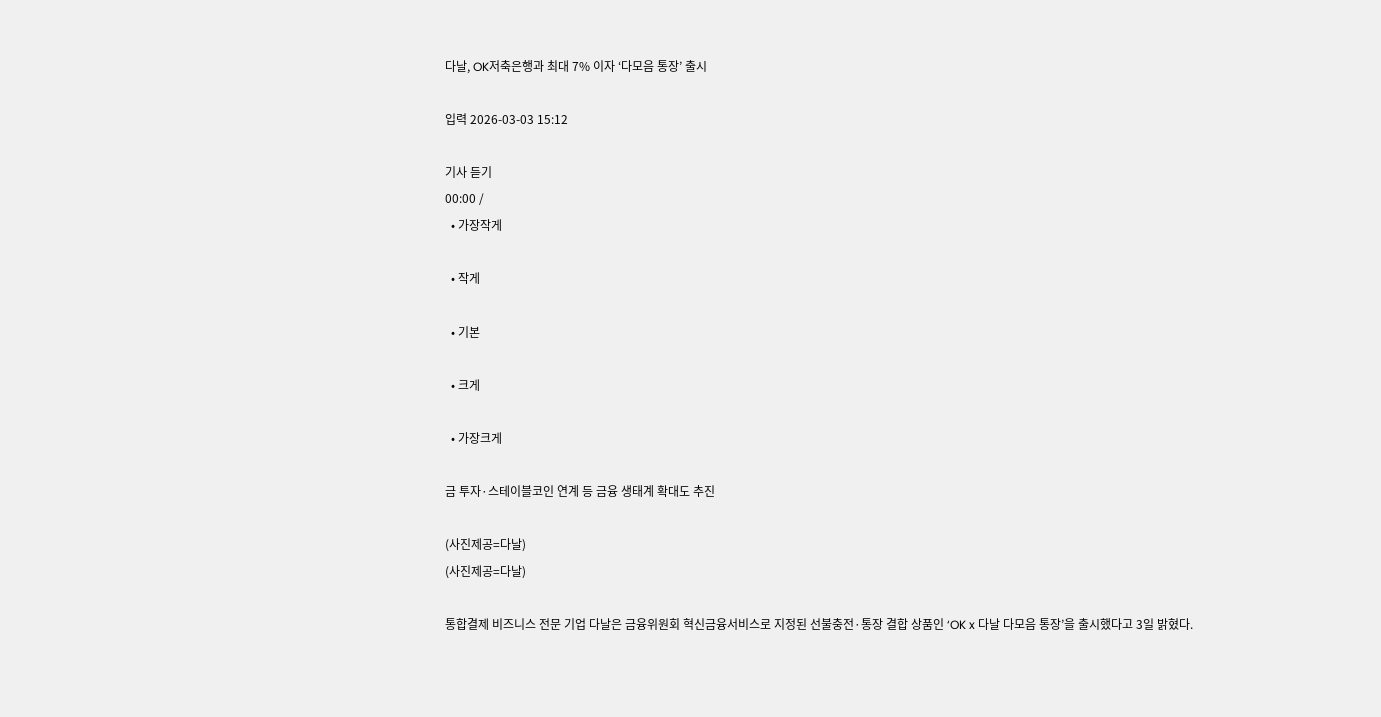다날, OK저축은행과 최대 7% 이자 ‘다모음 통장’ 출시

입력 2026-03-03 15:12

기사 듣기
00:00 /
  • 가장작게

  • 작게

  • 기본

  • 크게

  • 가장크게

금 투자·스테이블코인 연계 등 금융 생태계 확대도 추진

(사진제공=다날)
(사진제공=다날)

통합결제 비즈니스 전문 기업 다날은 금융위원회 혁신금융서비스로 지정된 선불충전·통장 결합 상품인 ‘OK x 다날 다모음 통장’을 출시했다고 3일 밝혔다.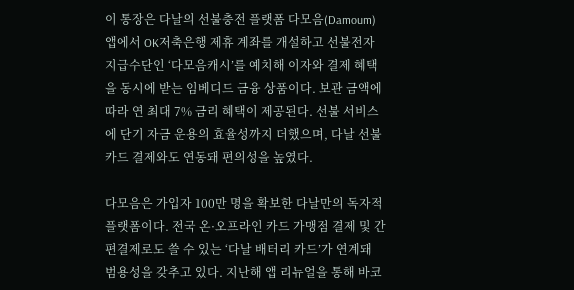이 통장은 다날의 선불충전 플랫폼 다모음(Damoum) 앱에서 OK저축은행 제휴 계좌를 개설하고 선불전자지급수단인 ‘다모음캐시’를 예치해 이자와 결제 혜택을 동시에 받는 임베디드 금융 상품이다. 보관 금액에 따라 연 최대 7% 금리 혜택이 제공된다. 선불 서비스에 단기 자금 운용의 효율성까지 더했으며, 다날 선불카드 결제와도 연동돼 편의성을 높였다.

다모음은 가입자 100만 명을 확보한 다날만의 독자적 플랫폼이다. 전국 온·오프라인 카드 가맹점 결제 및 간편결제로도 쓸 수 있는 ‘다날 배터리 카드’가 연계돼 범용성을 갖추고 있다. 지난해 앱 리뉴얼을 통해 바코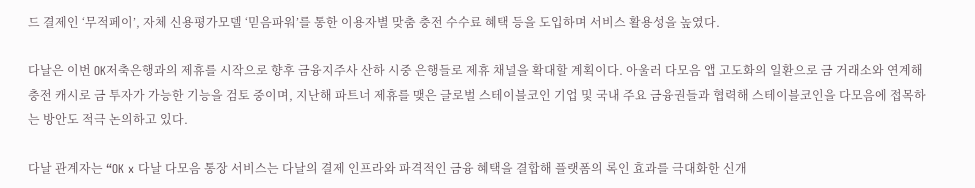드 결제인 ‘무적페이’, 자체 신용평가모델 ‘믿음파워’를 통한 이용자별 맞춤 충전 수수료 혜택 등을 도입하며 서비스 활용성을 높였다.

다날은 이번 OK저축은행과의 제휴를 시작으로 향후 금융지주사 산하 시중 은행들로 제휴 채널을 확대할 계획이다. 아울러 다모음 앱 고도화의 일환으로 금 거래소와 연계해 충전 캐시로 금 투자가 가능한 기능을 검토 중이며, 지난해 파트너 제휴를 맺은 글로벌 스테이블코인 기업 및 국내 주요 금융권들과 협력해 스테이블코인을 다모음에 접목하는 방안도 적극 논의하고 있다.

다날 관계자는 “OK x 다날 다모음 통장 서비스는 다날의 결제 인프라와 파격적인 금융 혜택을 결합해 플랫폼의 록인 효과를 극대화한 신개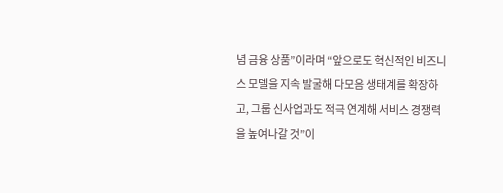념 금융 상품”이라며 “앞으로도 혁신적인 비즈니스 모델을 지속 발굴해 다모음 생태계를 확장하고, 그룹 신사업과도 적극 연계해 서비스 경쟁력을 높여나갈 것”이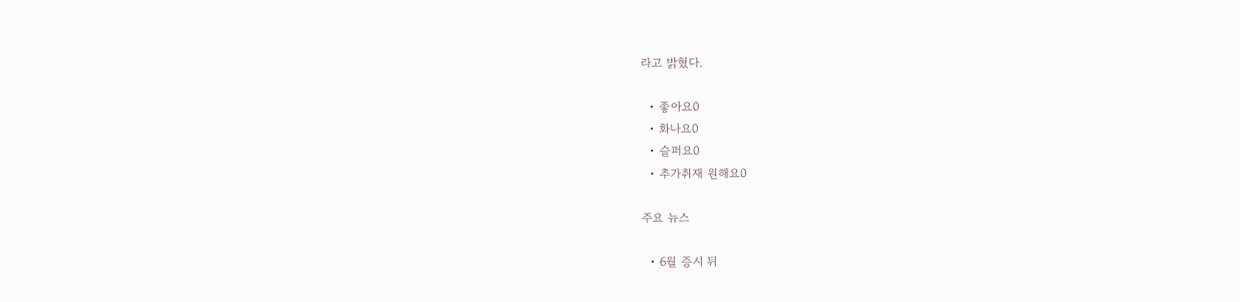라고 밝혔다.

  • 좋아요0
  • 화나요0
  • 슬퍼요0
  • 추가취재 원해요0

주요 뉴스

  • 6월 증시 뒤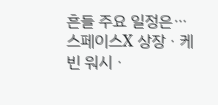흔들 주요 일정은⋯스페이스X 상장ㆍ케빈 워시ㆍ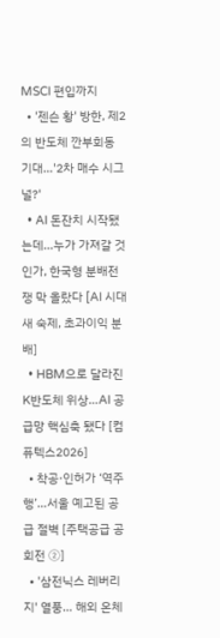MSCI 편입까지
  • '젠슨 황' 방한, 제2의 반도체 깐부회동 기대…'2차 매수 시그널?'
  • AI 돈잔치 시작됐는데…누가 가져갈 것인가, 한국형 분배전쟁 막 올랐다 [AI 시대 새 숙제, 초과이익 분배]
  • HBM으로 달라진 K반도체 위상…AI 공급망 핵심축 됐다 [컴퓨텍스2026]
  • 착공·인허가 ‘역주행’…서울 예고된 공급 절벽 [주택공급 공회전 ②]
  • '삼전닉스 레버리지' 열풍… 해외 온체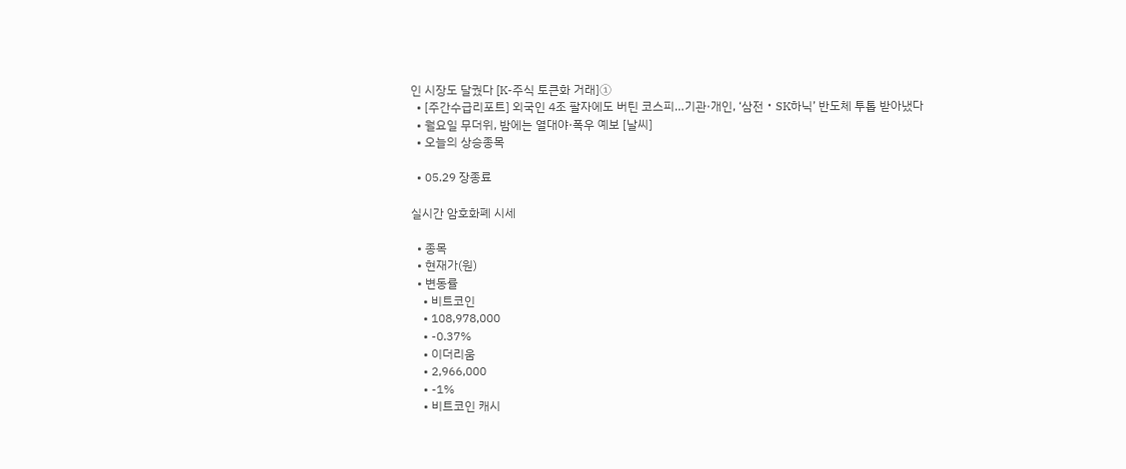인 시장도 달궜다 [K-주식 토큰화 거래]①
  • [주간수급리포트] 외국인 4조 팔자에도 버틴 코스피…기관·개인, ‘삼전‧SK하닉’ 반도체 투톱 받아냈다
  • 월요일 무더위, 밤에는 열대야·폭우 예보 [날씨]
  • 오늘의 상승종목

  • 05.29 장종료

실시간 암호화폐 시세

  • 종목
  • 현재가(원)
  • 변동률
    • 비트코인
    • 108,978,000
    • -0.37%
    • 이더리움
    • 2,966,000
    • -1%
    • 비트코인 캐시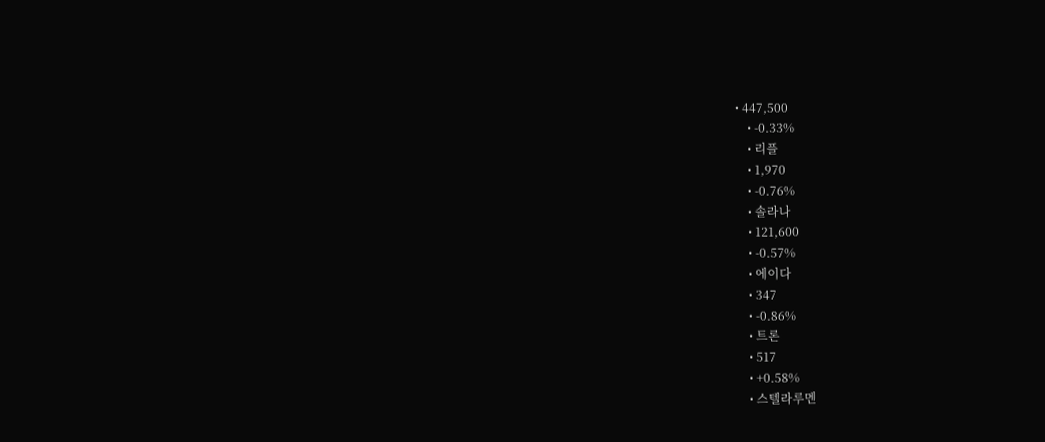• 447,500
    • -0.33%
    • 리플
    • 1,970
    • -0.76%
    • 솔라나
    • 121,600
    • -0.57%
    • 에이다
    • 347
    • -0.86%
    • 트론
    • 517
    • +0.58%
    • 스텔라루멘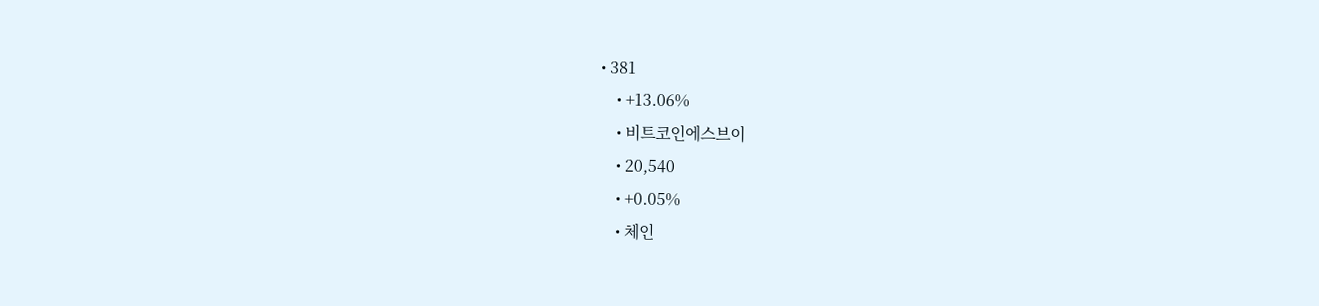• 381
    • +13.06%
    • 비트코인에스브이
    • 20,540
    • +0.05%
    • 체인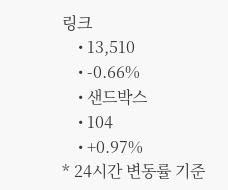링크
    • 13,510
    • -0.66%
    • 샌드박스
    • 104
    • +0.97%
* 24시간 변동률 기준